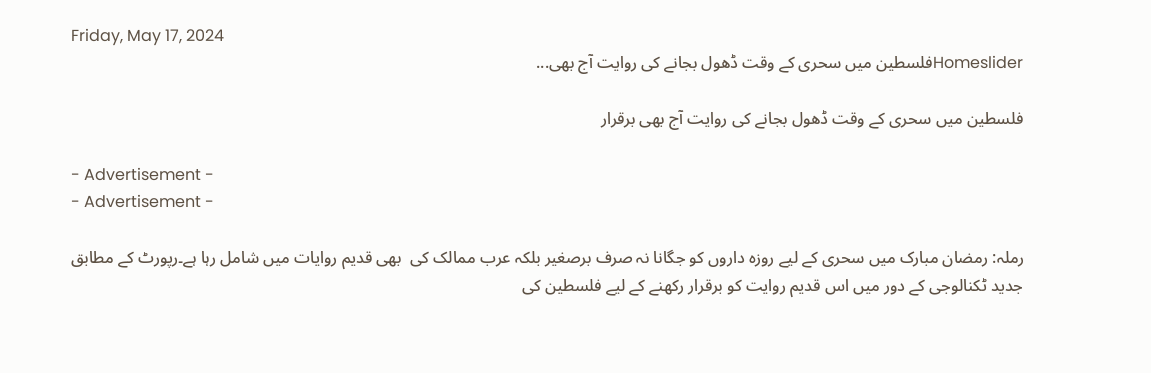Friday, May 17, 2024
Homesliderفلسطین میں سحری کے وقت ڈھول بجانے کی روایت آج بھی...

فلسطین میں سحری کے وقت ڈھول بجانے کی روایت آج بھی برقرار

- Advertisement -
- Advertisement -

رملہ: رمضان مبارک میں سحری کے لیے روزہ داروں کو جگانا نہ صرف برصغیر بلکہ عرب ممالک کی  بھی قدیم روایات میں شامل رہا ہے۔رپورٹ کے مطابق جدید ٹکنالوجی کے دور میں اس قدیم روایت کو برقرار رکھنے کے لیے فلسطین کی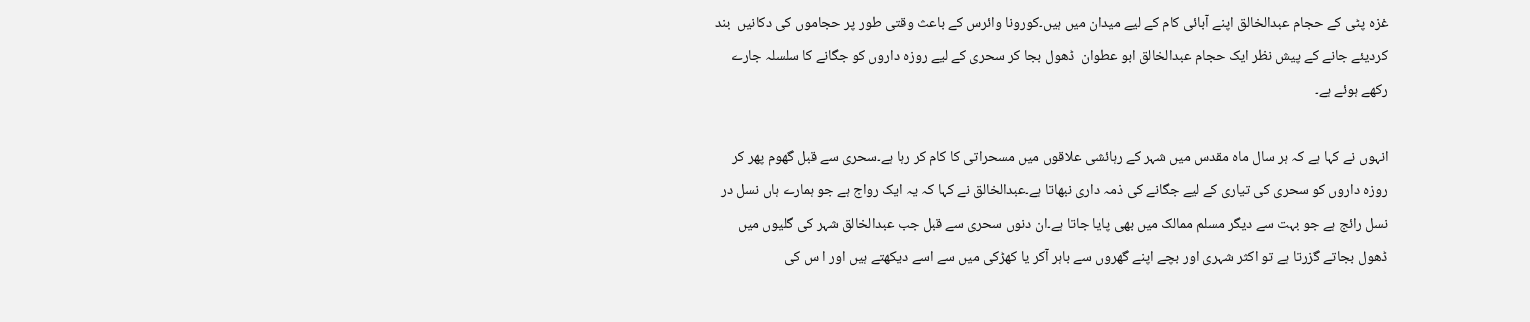غزہ پٹی کے حجام عبدالخالق اپنے آبائی کام کے لیے میدان میں ہیں۔کورونا وائرس کے باعث وقتی طور پر حجاموں کی دکانیں  بند کردیئے جانے کے پیش نظر ایک حجام عبدالخالق ابو عطوان  ڈھول بجا کر سحری کے لیے روزہ داروں کو جگانے کا سلسلہ جارے رکھے ہوئے ہے۔

انہوں نے کہا ہے کہ ہر سال ماہ مقدس میں شہر کے رہائشی علاقوں میں مسحراتی کا کام کر رہا ہے۔سحری سے قبل گھوم پھر کر روزہ داروں کو سحری کی تیاری کے لیے جگانے کی ذمہ داری نبھاتا ہے۔عبدالخالق نے کہا کہ یہ ایک رواج ہے جو ہمارے ہاں نسل در نسل رائج ہے جو بہت سے دیگر مسلم ممالک میں بھی پایا جاتا ہے۔ان دنوں سحری سے قبل جب عبدالخالق شہر کی گلیوں میں ڈھول بجاتے گزرتا ہے تو اکثر شہری اور بچے اپنے گھروں سے باہر آکر یا کھڑکی میں سے اسے دیکھتے ہیں اور ا س کی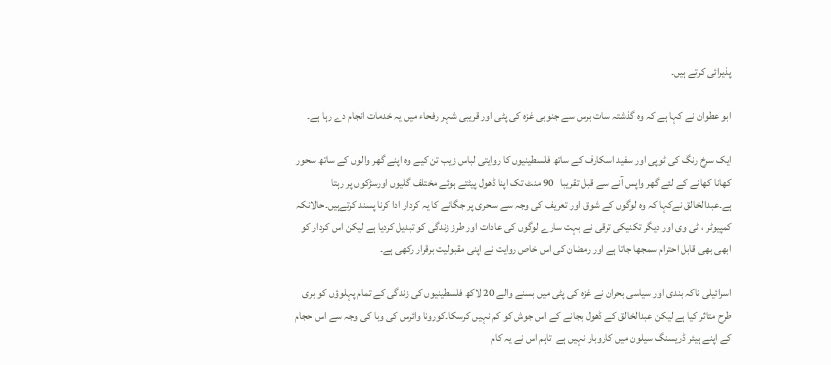پذیرائی کرتے ہیں۔

ابو عطوان نے کہا ہے کہ وہ گذشتہ سات برس سے جنوبی غزہ کی پٹی اور قریبی شہر رفحاء میں یہ خدمات انجام دے رہا ہے۔

ایک سرخ رنگ کی ٹوپی اور سفید اسکارف کے ساتھ فلسطینیوں کا روایتی لباس زیب تن کیے وہ اپنے گھر والوں کے ساتھ سحور کھانا کھانے کے لئے گھر واپس آنے سے قبل تقریبا   90 منٹ تک اپنا ڈھول پیٹتے ہوئے مختلف گلیوں اورسڑکوں پر رہتا ہے۔عبدالخالق نےکہا کہ وہ لوگوں کے شوق اور تعریف کی وجہ سے سحری پر جگانے کا یہ کردار ادا کرنا پسند کرتےہیں۔حالانکہ  کمپیوٹر ، ٹی وی اور دیگر تکنیکی ترقی نے بہت سارے لوگوں کی عادات اور طرز زندگی کو تبدیل کردیا ہے لیکن اس کردار کو ابھی بھی قابل احترام سمجھا جاتا ہے اور رمضان کی اس خاص روایت نے اپنی مقبولیت برقرار رکھی ہے۔

اسرائیلی ناکہ بندی اور سیاسی بحران نے غزہ کی پٹی میں بسنے والے 20 لاکھ فلسطینیوں کی زندگی کے تمام پہلوؤں کو بری طرح متاثر کیا ہے لیکن عبدالخالق کے ڈھول بجانے کے اس جوش کو کم نہیں کرسکا۔کورونا وائرس کی وبا کی وجہ سے اس حجام کے اپنے ہیئر ڈریسنگ سیلون میں کاروبار نہیں ہے  تاہم اس نے یہ کام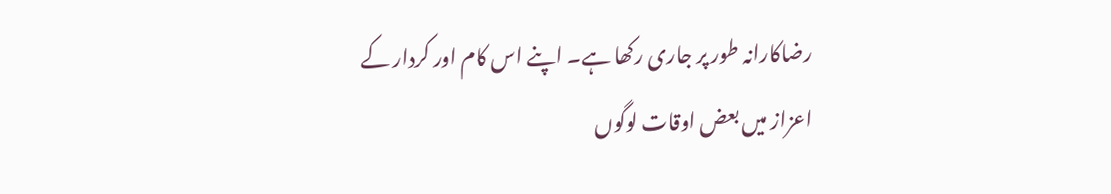رضاکارانہ طور پر جاری رکھا ہے۔ اپنے اس کام اور کردار کے اعزاز میں بعض اوقات لوگوں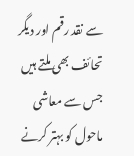سے نقد رقم اور دیگر تحائف بھی ملتے ہیں جس سے معاشی ماحول کو بہتر کرنے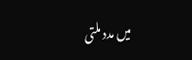میں مدد ملتی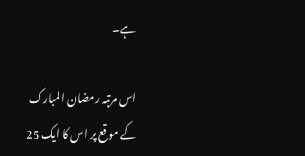ہے۔

اس مرتبہ رمضان المبارک کے موقع پر اس کا ایک 25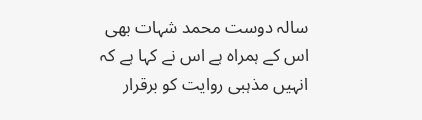سالہ دوست محمد شہات بھی اس کے ہمراہ ہے اس نے کہا ہے کہ انہیں مذہبی روایت کو برقرار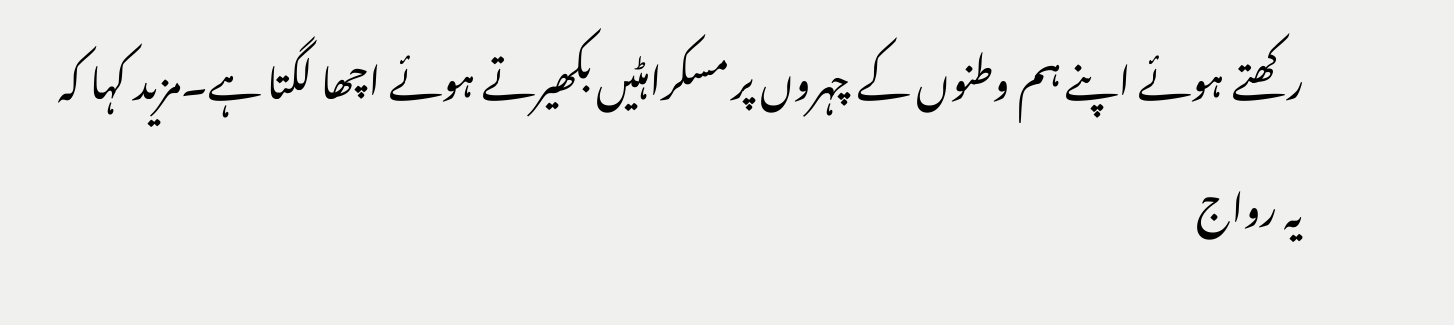رکھتے ہوئے اپنے ہم وطنوں کے چہروں پر مسکراہٹیں بکھیرتے ہوئے اچھا لگتا ہے۔مزید کہا کہ یہ رواج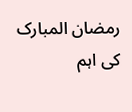رمضان المبارک کی اہم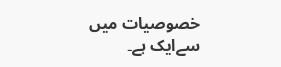خصوصیات میں سےایک ہے۔